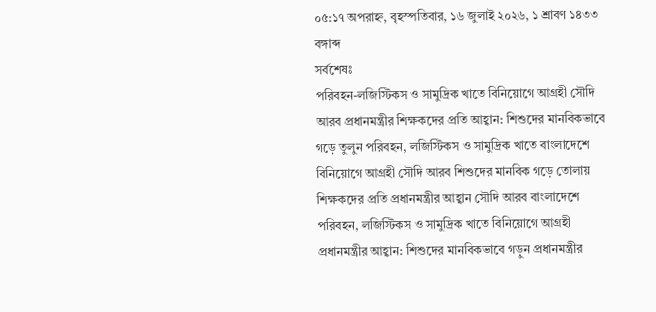০৫:১৭ অপরাহ্ন, বৃহস্পতিবার, ১৬ জুলাই ২০২৬, ১ শ্রাবণ ১৪৩৩ বঙ্গাব্দ
সর্বশেষঃ
পরিবহন-লজিস্টিকস ও সামুদ্রিক খাতে বিনিয়োগে আগ্রহী সৌদি আরব প্রধানমন্ত্রীর শিক্ষকদের প্রতি আহ্বান: শিশুদের মানবিকভাবে গড়ে তুলুন পরিবহন, লজিস্টিকস ও সামুদ্রিক খাতে বাংলাদেশে বিনিয়োগে আগ্রহী সৌদি আরব শিশুদের মানবিক গড়ে তোলায় শিক্ষকদের প্রতি প্রধানমন্ত্রীর আহ্বান সৌদি আরব বাংলাদেশে পরিবহন, লজিস্টিকস ও সামুদ্রিক খাতে বিনিয়োগে আগ্রহী প্রধানমন্ত্রীর আহ্বান: শিশুদের মানবিকভাবে গড়ুন প্রধানমন্ত্রীর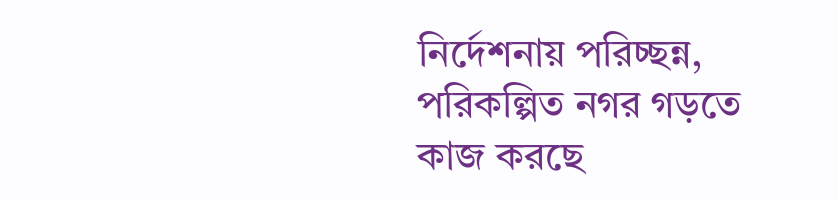নির্দেশনায় পরিচ্ছন্ন, পরিকল্পিত নগর গড়তে কাজ করছে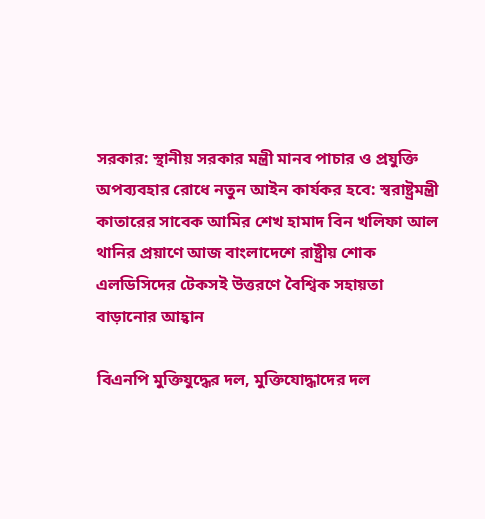সরকার: স্থানীয় সরকার মন্ত্রী মানব পাচার ও প্রযুক্তি অপব্যবহার রোধে নতুন আইন কার্যকর হবে: স্বরাষ্ট্রমন্ত্রী কাতারের সাবেক আমির শেখ হামাদ বিন খলিফা আল থানির প্রয়াণে আজ বাংলাদেশে রাষ্ট্রীয় শোক এলডিসিদের টেকসই উত্তরণে বৈশ্বিক সহায়তা বাড়ানোর আহ্বান

বিএনপি মুক্তিযুদ্ধের দল, মুক্তিযোদ্ধাদের দল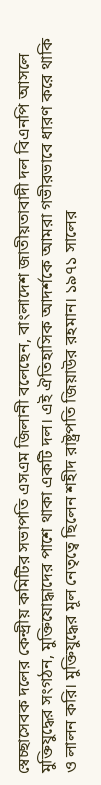স্বেচ্ছাসেবক দলের কেন্দ্রীয় কমিটির সভাপতি এসএম জিলানী বলেছেন, বাংলাদেশ জাতীয়তাবাদী দল বিএনপি আসলে মুক্তিযুদ্ধের সংগঠন, মুক্তিযোদ্ধাদের পাশে থাকা একটি দল। এই ঐতিহাসিক আদর্শকে আমরা গভীরভাবে ধারণ করে থাকি ও লালন করি। মুক্তিযুদ্ধের মূল নেতৃত্বে ছিলেন শহীদ রাষ্ট্রপতি জিয়াউর রহমান। ১৯৭১ সালের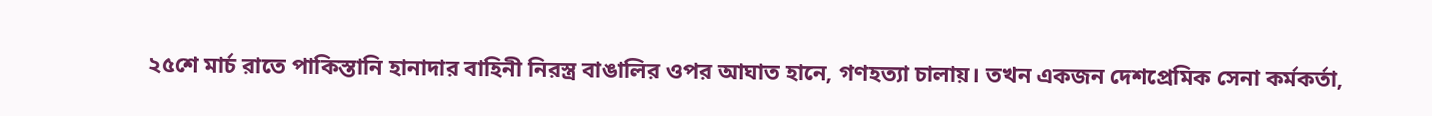২৫শে মার্চ রাতে পাকিস্তানি হানাদার বাহিনী নিরস্ত্র বাঙালির ওপর আঘাত হানে, গণহত্যা চালায়। তখন একজন দেশপ্রেমিক সেনা কর্মকর্তা,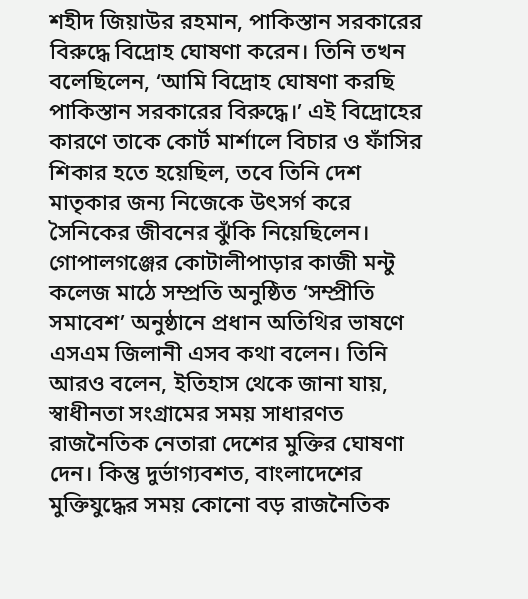শহীদ জিয়াউর রহমান, পাকিস্তান সরকারের বিরুদ্ধে বিদ্রোহ ঘোষণা করেন। তিনি তখন বলেছিলেন, ‘আমি বিদ্রোহ ঘোষণা করছি পাকিস্তান সরকারের বিরুদ্ধে।’ এই বিদ্রোহের কারণে তাকে কোর্ট মার্শালে বিচার ও ফাঁসির শিকার হতে হয়েছিল, তবে তিনি দেশ মাতৃকার জন্য নিজেকে উৎসর্গ করে সৈনিকের জীবনের ঝুঁকি নিয়েছিলেন। গোপালগঞ্জের কোটালীপাড়ার কাজী মন্টু কলেজ মাঠে সম্প্রতি অনুষ্ঠিত ‘সম্প্রীতি সমাবেশ’ অনুষ্ঠানে প্রধান অতিথির ভাষণে এসএম জিলানী এসব কথা বলেন। তিনি আরও বলেন, ইতিহাস থেকে জানা যায়, স্বাধীনতা সংগ্রামের সময় সাধারণত রাজনৈতিক নেতারা দেশের মুক্তির ঘোষণা দেন। কিন্তু দুর্ভাগ্যবশত, বাংলাদেশের মুক্তিযুদ্ধের সময় কোনো বড় রাজনৈতিক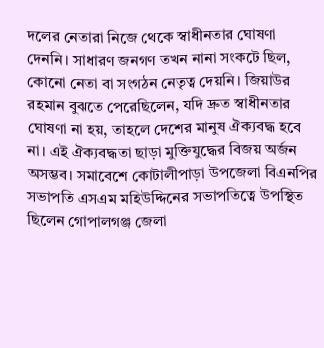দলের নেতারা নিজে থেকে স্বাধীনতার ঘোষণা দেননি। সাধারণ জনগণ তখন নানা সংকটে ছিল, কোনো নেতা বা সংগঠন নেতৃত্ব দেয়নি। জিয়াউর রহমান বুঝতে পেরেছিলেন, যদি দ্রুত স্বাধীনতার ঘোষণা না হয়, তাহলে দেশের মানুষ ঐক্যবদ্ধ হবে না। এই ঐক্যবদ্ধতা ছাড়া মুক্তিযুদ্ধের বিজয় অর্জন অসম্ভব। সমাবেশে কোটালীপাড়া উপজেলা বিএনপির সভাপতি এসএম মহিউদ্দিনের সভাপতিত্বে উপস্থিত ছিলেন গোপালগঞ্জ জেলা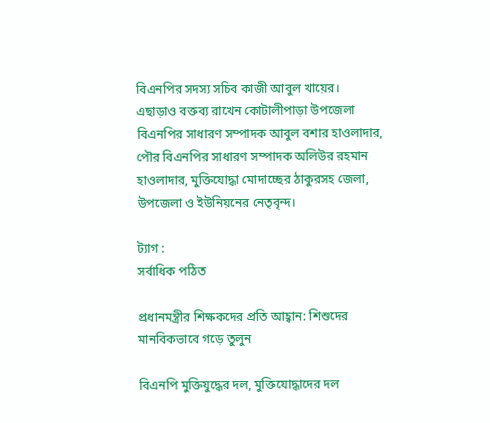বিএনপির সদস্য সচিব কাজী আবুল খায়ের। এছাড়াও বক্তব্য রাখেন কোটালীপাড়া উপজেলা বিএনপির সাধারণ সম্পাদক আবুল বশার হাওলাদার, পৌর বিএনপির সাধারণ সম্পাদক অলিউর রহমান হাওলাদার, মুক্তিযোদ্ধা মোদাচ্ছের ঠাকুরসহ জেলা, উপজেলা ও ইউনিয়নের নেতৃবৃন্দ।

ট্যাগ :
সর্বাধিক পঠিত

প্রধানমন্ত্রীর শিক্ষকদের প্রতি আহ্বান: শিশুদের মানবিকভাবে গড়ে তুলুন

বিএনপি মুক্তিযুদ্ধের দল, মুক্তিযোদ্ধাদের দল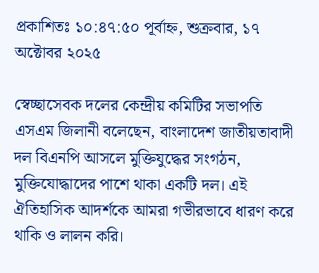প্রকাশিতঃ ১০:৪৭:৫০ পূর্বাহ্ন, শুক্রবার, ১৭ অক্টোবর ২০২৫

স্বেচ্ছাসেবক দলের কেন্দ্রীয় কমিটির সভাপতি এসএম জিলানী বলেছেন, বাংলাদেশ জাতীয়তাবাদী দল বিএনপি আসলে মুক্তিযুদ্ধের সংগঠন, মুক্তিযোদ্ধাদের পাশে থাকা একটি দল। এই ঐতিহাসিক আদর্শকে আমরা গভীরভাবে ধারণ করে থাকি ও লালন করি।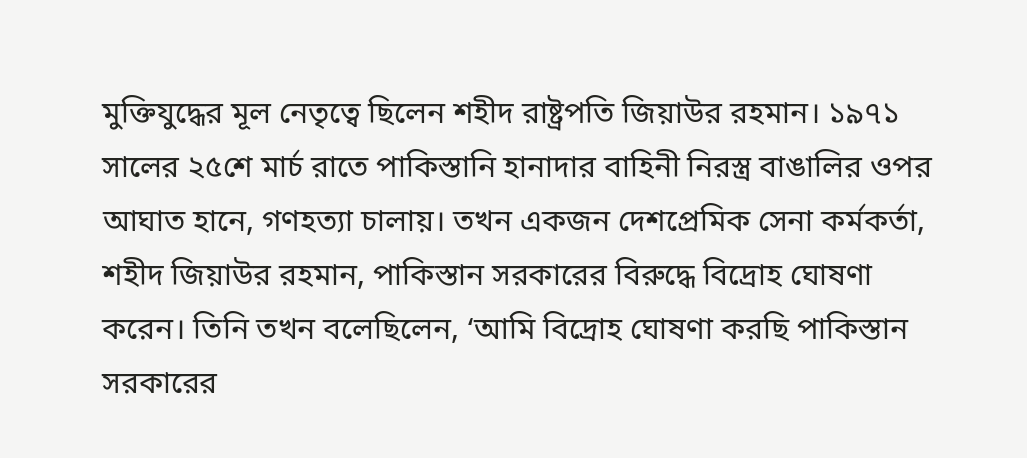মুক্তিযুদ্ধের মূল নেতৃত্বে ছিলেন শহীদ রাষ্ট্রপতি জিয়াউর রহমান। ১৯৭১ সালের ২৫শে মার্চ রাতে পাকিস্তানি হানাদার বাহিনী নিরস্ত্র বাঙালির ওপর আঘাত হানে, গণহত্যা চালায়। তখন একজন দেশপ্রেমিক সেনা কর্মকর্তা, শহীদ জিয়াউর রহমান, পাকিস্তান সরকারের বিরুদ্ধে বিদ্রোহ ঘোষণা করেন। তিনি তখন বলেছিলেন, ‘আমি বিদ্রোহ ঘোষণা করছি পাকিস্তান সরকারের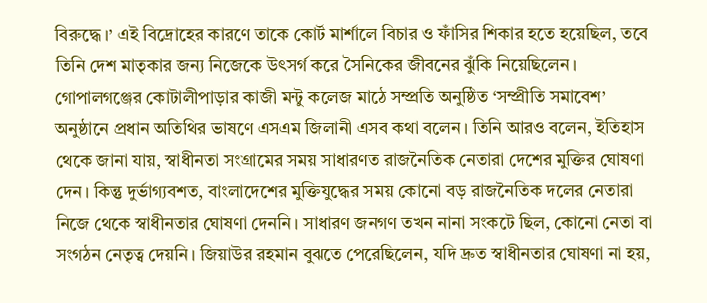বিরুদ্ধে।’ এই বিদ্রোহের কারণে তাকে কোর্ট মার্শালে বিচার ও ফাঁসির শিকার হতে হয়েছিল, তবে তিনি দেশ মাতৃকার জন্য নিজেকে উৎসর্গ করে সৈনিকের জীবনের ঝুঁকি নিয়েছিলেন। গোপালগঞ্জের কোটালীপাড়ার কাজী মন্টু কলেজ মাঠে সম্প্রতি অনুষ্ঠিত ‘সম্প্রীতি সমাবেশ’ অনুষ্ঠানে প্রধান অতিথির ভাষণে এসএম জিলানী এসব কথা বলেন। তিনি আরও বলেন, ইতিহাস থেকে জানা যায়, স্বাধীনতা সংগ্রামের সময় সাধারণত রাজনৈতিক নেতারা দেশের মুক্তির ঘোষণা দেন। কিন্তু দুর্ভাগ্যবশত, বাংলাদেশের মুক্তিযুদ্ধের সময় কোনো বড় রাজনৈতিক দলের নেতারা নিজে থেকে স্বাধীনতার ঘোষণা দেননি। সাধারণ জনগণ তখন নানা সংকটে ছিল, কোনো নেতা বা সংগঠন নেতৃত্ব দেয়নি। জিয়াউর রহমান বুঝতে পেরেছিলেন, যদি দ্রুত স্বাধীনতার ঘোষণা না হয়,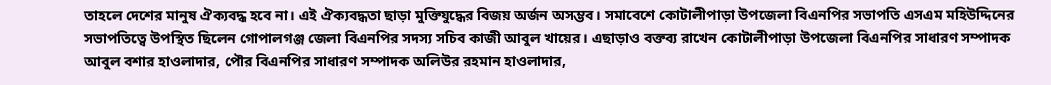তাহলে দেশের মানুষ ঐক্যবদ্ধ হবে না। এই ঐক্যবদ্ধতা ছাড়া মুক্তিযুদ্ধের বিজয় অর্জন অসম্ভব। সমাবেশে কোটালীপাড়া উপজেলা বিএনপির সভাপতি এসএম মহিউদ্দিনের সভাপতিত্বে উপস্থিত ছিলেন গোপালগঞ্জ জেলা বিএনপির সদস্য সচিব কাজী আবুল খায়ের। এছাড়াও বক্তব্য রাখেন কোটালীপাড়া উপজেলা বিএনপির সাধারণ সম্পাদক আবুল বশার হাওলাদার, পৌর বিএনপির সাধারণ সম্পাদক অলিউর রহমান হাওলাদার,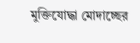মুক্তিযোদ্ধা মোদাচ্ছের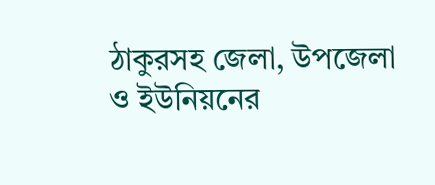ঠাকুরসহ জেলা, উপজেলা ও ইউনিয়নের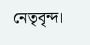নেতৃবৃন্দ।